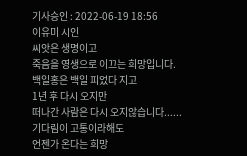기사승인 : 2022-06-19 18:56
이유미 시인
씨앗은 생명이고
죽음을 영생으로 이끄는 희망입니다.
백일홍은 백일 피었다 지고
1년 후 다시 오지만
떠나간 사람은 다시 오지않습니다......
기다림이 고통이라해도
언젠가 온다는 희망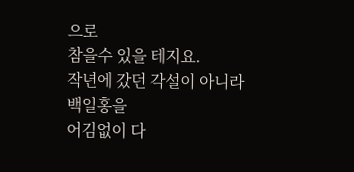으로
참을수 있을 테지요.
작년에 갔던 각설이 아니라
백일홍을
어김없이 다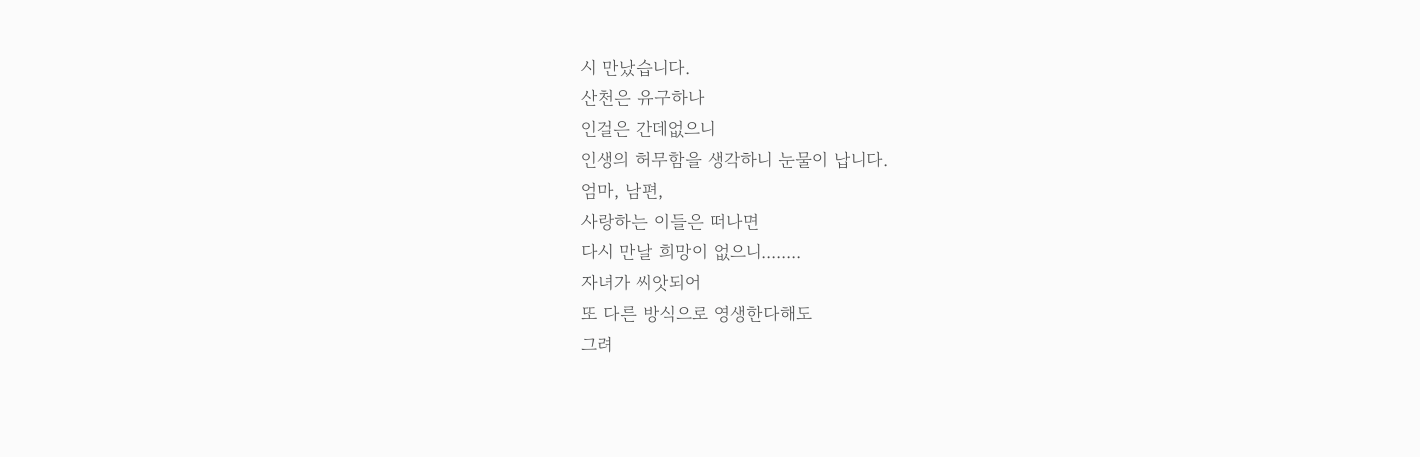시 만났습니다.
산천은 유구하나
인걸은 간데없으니
인생의 허무함을 생각하니 눈물이 납니다.
엄마, 남편,
사랑하는 이들은 떠나면
다시 만날 희망이 없으니........
자녀가 씨앗되어
또 다른 방식으로 영생한다해도
그려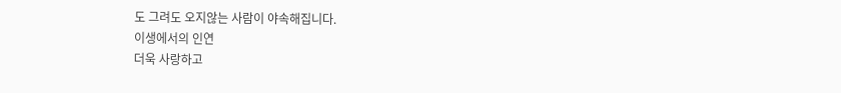도 그려도 오지않는 사람이 야속해집니다.
이생에서의 인연
더욱 사랑하고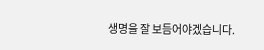생명을 잘 보듬어야겠습니다.